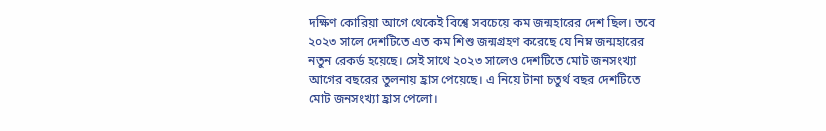দক্ষিণ কোরিয়া আগে থেকেই বিশ্বে সবচেয়ে কম জন্মহারের দেশ ছিল। তবে ২০২৩ সালে দেশটিতে এত কম শিশু জন্মগ্রহণ করেছে যে নিম্ন জন্মহারের নতুন রেকর্ড হয়েছে। সেই সাথে ২০২৩ সালেও দেশটিতে মোট জনসংখ্যা আগের বছরের তুলনায় হ্রাস পেয়েছে। এ নিয়ে টানা চতুর্থ বছর দেশটিতে মোট জনসংখ্যা হ্রাস পেলো।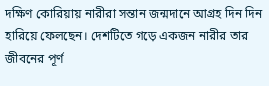দক্ষিণ কোরিয়ায় নারীরা সন্তান জন্মদানে আগ্রহ দিন দিন হারিয়ে ফেলছেন। দেশটিতে গড়ে একজন নারীর তার জীবনের পূর্ণ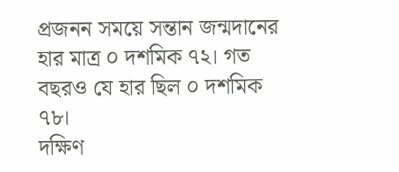প্রজনন সময়ে সন্তান জন্মদানের হার মাত্র ০ দশমিক ৭২। গত বছরও যে হার ছিল ০ দশমিক ৭৮।
দক্ষিণ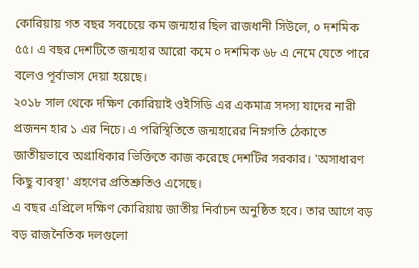কোরিয়ায় গত বছর সবচেয়ে কম জন্মহার ছিল রাজধানী সিউলে, ০ দশমিক ৫৫। এ বছর দেশটিতে জন্মহার আরো কমে ০ দশমিক ৬৮ এ নেমে যেতে পারে বলেও পূর্বাভাস দেয়া হয়েছে।
২০১৮ সাল থেকে দক্ষিণ কোরিয়াই ওইসিডি এর একমাত্র সদস্য যাদের নারী প্রজনন হার ১ এর নিচে। এ পরিস্থিতিতে জন্মহারের নিম্নগতি ঠেকাতে জাতীয়ভাবে অগ্রাধিকার ভিক্তিতে কাজ করেছে দেশটির সরকার। 'অসাধারণ কিছু ব্যবস্থা' গ্রহণের প্রতিশ্রুতিও এসেছে।
এ বছর এপ্রিলে দক্ষিণ কোরিয়ায় জাতীয় নির্বাচন অনুষ্ঠিত হবে। তার আগে বড় বড় রাজনৈতিক দলগুলো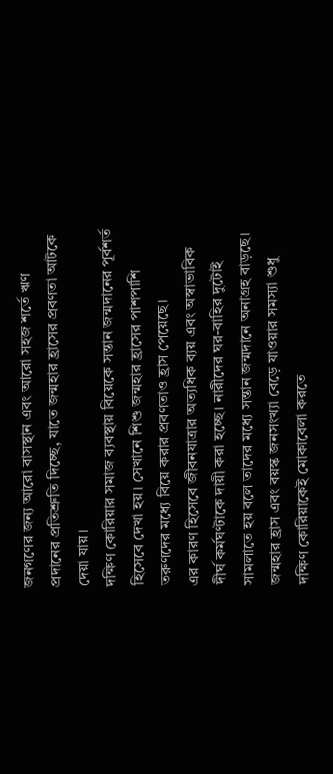জনগণের জন্য আরো বাসস্থান এবং আরো সহজ শর্তে ঋণ প্রদানের প্রতিশ্রুতি দিচ্ছে, যাতে জন্মহার হ্রাসের প্রবণতা আটকে দেয়া যায়।
দক্ষিণ কোরিয়ার সমাজ ব্যবস্থায় বিয়েকে সন্তান জন্মদানের পূর্বশর্ত হিসেবে দেখা হয়। সেখানে শিশু জন্মহার হ্রাসের পাশপাশি তরুণদের মধ্যে বিয়ে করার প্রবণতাও হ্রাস পেয়েছে।
এর কারণ হিসেবে জীবনযাত্রার অত্যধিক ব্যয় এবং অস্বাভাবিক দীর্ঘ কর্মঘণ্টাকে দায়ী করা হচ্ছে। নারীদের ঘর-বাহির দুটোই সামলাতে হয় বলে তাদের মধ্যে সন্তান জন্মদানে অনাগ্রহ বাড়ছে।
জন্মহার হ্রাস এবং বয়স্ক জনসংখ্যা বেড়ে যাওয়ার সমস্যা শুধু দক্ষিণ কোরিয়াকেই মোকাবেলা করতে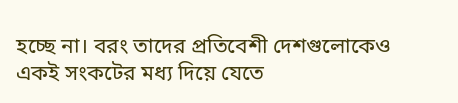হচ্ছে না। বরং তাদের প্রতিবেশী দেশগুলোকেও একই সংকটের মধ্য দিয়ে যেতে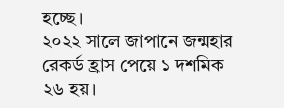হচ্ছে।
২০২২ সালে জাপানে জন্মহার রেকর্ড হ্রাস পেয়ে ১ দশমিক ২৬ হয়।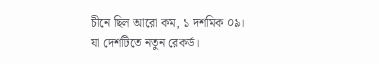চীনে ছিল আরো কম, ১ দশমিক ০৯। যা দেশটিতে নতুন রেকর্ড।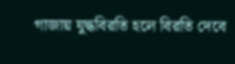গাজায় যুদ্ধবিরতি হলে বিরতি দেবে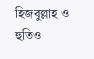হিজবুল্লাহ ও হুতিও